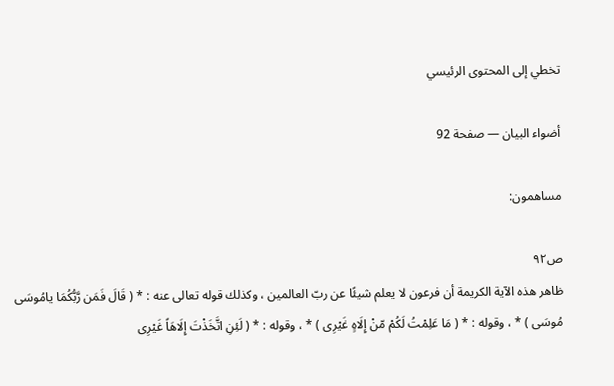تخطي إلى المحتوى الرئيسي

أضواء البيان — صفحة 92

مساهمون:

ص٩٢
ظاهر هذه الآية الكريمة أن فرعون لا يعلم شيئًا عن ربّ العالمين ، وكذلك قوله تعالى عنه : * ( قَالَ فَمَن رَّبُّكُمَا يامُوسَى مُوسَى ) * ، وقوله : * ( مَا عَلِمْتُ لَكُمْ مّنْ إِلَاهٍ غَيْرِى ) * ، وقوله : * ( لَئِنِ اتَّخَذْتَ إِلَاهَاً غَيْرِى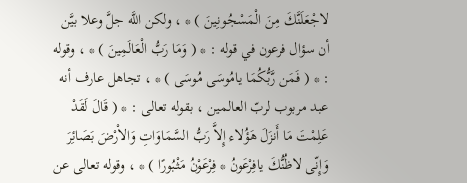لاجْعَلَنَّكَ مِنَ الْمَسْجُونِينَ ) * ، ولكن اللَّه جلَّ وعلا بيَّن أن سؤال فرعون في قوله : * ( وَمَا رَبُّ الْعَالَمِينَ ) * ، وقوله : * ( فَمَن رَّبُّكُمَا يامُوسَى مُوسَى ) * ، تجاهل عارف أنه عبد مربوب لربّ العالمين ، بقوله تعالى : * ( قَالَ لَقَدْ عَلِمْتَ مَا أَنزَلَ هَؤُلاء إِلاَّ رَبُّ السَّمَاوَاتِ وَالاْرْضَ بَصَائِرَ وَإِنّى لاظُنُّكَ يافِرْعَونُ * فِرْعَوْنُ مَثْبُورًا ) * ، وقوله تعالى عن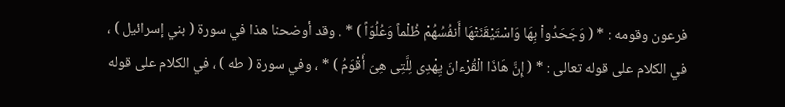فرعون وقومه : * ( وَجَحَدُواْ بِهَا وَاسْتَيْقَنَتْهَا أَنفُسُهُمْ ظُلْماً وَعُلُوّاً ) * . وقد أوضحنا هذا في سورة ( بني إسرائيل ) ، في الكلام على قوله تعالى : * ( إِنَّ هَاذَا الْقُرْءانَ يِهْدِى لِلَّتِى هِىَ أَقْوَمُ ) * ، وفي سورة ( طه ) ، في الكلام على قوله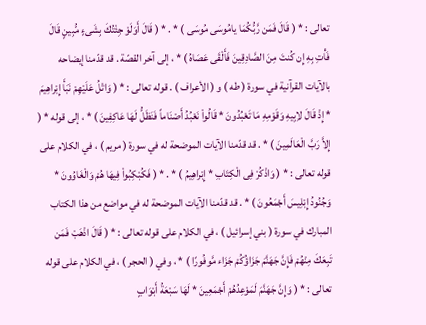تعالى : * ( قَالَ فَمَن رَّبُّكُمَا يامُوسَى مُوسَى ) * . * ( قَالَ أَوَلَوْ جِئْتُكَ بِشَىءٍ مُّبِينٍ قَالَ فَأْتِ بِهِ إِن كُنتَ مِنَ الصَّادِقِينَ فَأَلْقَى عَصَاهُ ) * ، إلى آخر القصّة . قد قدّمنا إيضاحه بالآيات القرآنية في سورة ( طه ) و ( الأعراف ) . قوله تعالى : * ( وَاتْلُ عَلَيْهِمْ نَبَأَ إِبْراهِيمَ * إِذْ قَالَ لاِبِيهِ وَقَوْمِهِ مَا تَعْبُدُونَ * قَالُواْ نَعْبُدُ أَصْنَاماً فَنَظَلُّ لَهَا عَاكِفِينَ ) * ، إلى قوله * ( إِلاَّ رَبَّ الْعَالَمِينَ ) * . قد قدّمنا الآيات الموضحة له في سورة ( مريم ) ، في الكلام على قوله تعالى : * ( وَاذْكُرْ فِى الْكِتَابِ * إِبْراهِيمُ ) * . * ( فَكُبْكِبُواْ فِيهَا هُمْ وَالْغَاوُونَ * وَجُنُودُ إِبْلِيسَ أَجْمَعُونَ ) * . قد قدّمنا الآيات الموضحة له في مواضع من هذا الكتاب المبارك في سورة ( بني إسرائيل ) ، في الكلام على قوله تعالى : * ( قَالَ اذْهَبْ فَمَن تَبِعَكَ مِنْهُمْ فَإِنَّ جَهَنَّمَ جَزَاؤُكُمْ جَزَاء مَّوفُورًا ) * ، وفي ( الحجر ) ، في الكلام على قوله تعالى : * ( وَإِنَّ جَهَنَّمَ لَمَوْعِدُهُمْ أَجْمَعِينَ * لَهَا سَبْعَةُ أَبْوَابٍ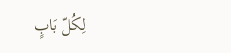لِكُلّ بَابٍ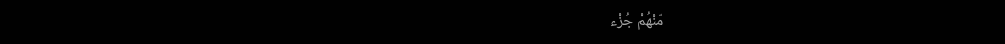مّنْهُمْ جُزْء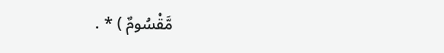مَّقْسُومٌ ) * .